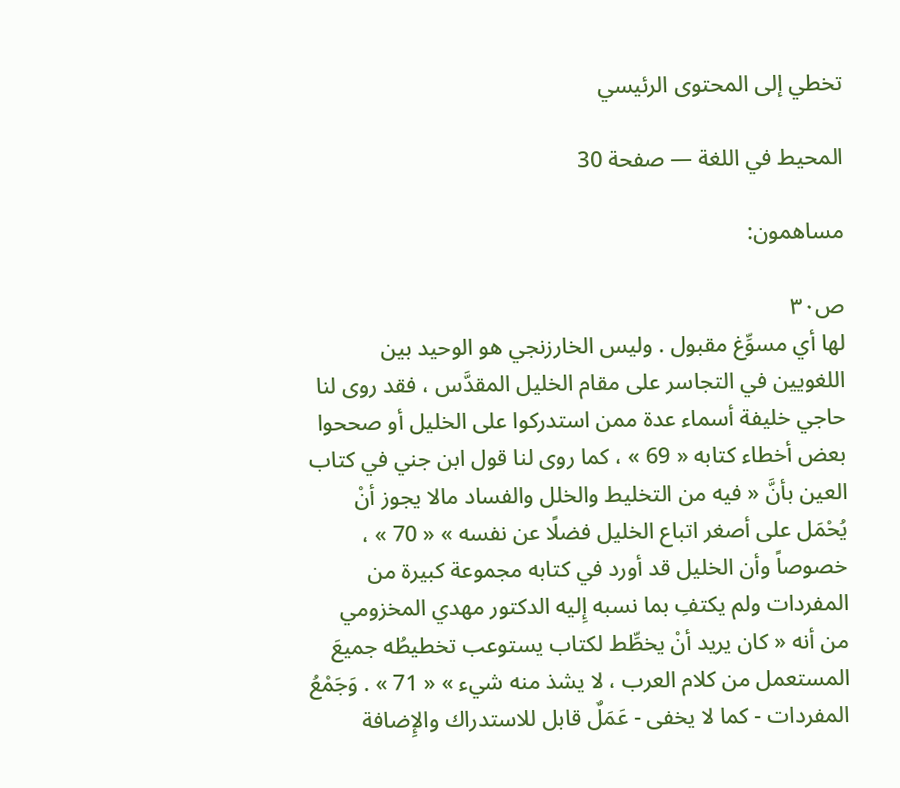تخطي إلى المحتوى الرئيسي

المحيط في اللغة — صفحة 30

مساهمون:

ص٣٠
لها أي مسوِّغ مقبول . وليس الخارزنجي هو الوحيد بين اللغويين في التجاسر على مقام الخليل المقدَّس ، فقد روى لنا حاجي خليفة أسماء عدة ممن استدركوا على الخليل أو صححوا بعض أخطاء كتابه « 69 » ، كما روى لنا قول ابن جني في كتاب العين بأنَّ « فيه من التخليط والخلل والفساد مالا يجوز أنْ يُحْمَل على أصغر اتباع الخليل فضلًا عن نفسه » « 70 » ، خصوصاً وأن الخليل قد أورد في كتابه مجموعة كبيرة من المفردات ولم يكتفِ بما نسبه إِليه الدكتور مهدي المخزومي من أنه « كان يريد أنْ يخطِّط لكتاب يستوعب تخطيطُه جميعَ المستعمل من كلام العرب ، لا يشذ منه شيء » « 71 » . وَجَمْعُ المفردات - كما لا يخفى - عَمَلٌ قابل للاستدراك والإِضافة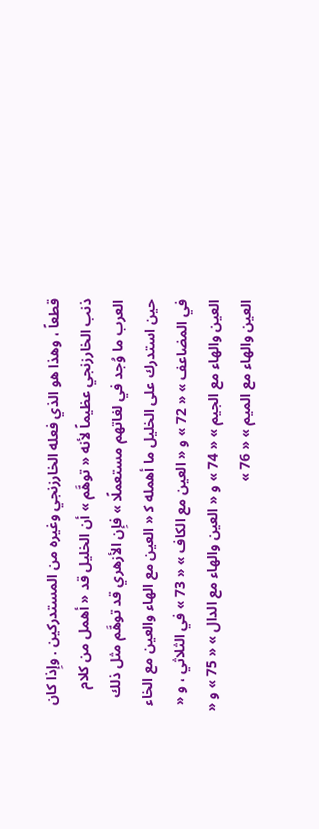قطعاً ، وهذا هو الذي فعله الخارزنجي وغيره من المستدركين . وإِذا كان ذنب الخارزنجي عظيماً لأنه « توهَّم » أن الخليل قد « أهمل من كلام العرب ما وُجد في لغاتهم مستعملًا » فإِن الأزهري قد توهَّم مثل ذلك حين استدرك على الخليل ما أهمله ك‍ « العين مع الهاء والعين مع الخاء في المضاعف » « 72 » و « العين مع الكاف » « 73 » في الثلاثي ، و « العين والهاء مع الجيم » « 74 » و « العين والهاء مع الدال » « 75 » و « العين والهاء مع الميم » « 76 »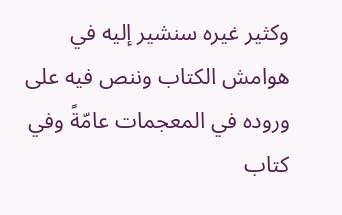وكثير غيره سنشير إليه في هوامش الكتاب وننص فيه على وروده في المعجمات عامّةً وفي كتاب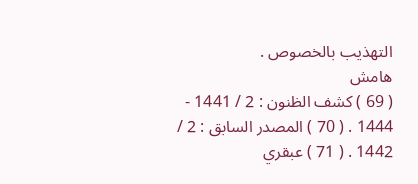التهذيب بالخصوص .
هامش
( 69 ) كشف الظنون : 2 / 1441 - 1444 . ( 70 ) المصدر السابق : 2 / 1442 . ( 71 ) عبقري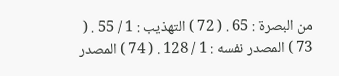من البصرة : 65 . ( 72 ) التهذيب : 1 / 55 . ( 73 ) المصدر نفسه : 1 / 128 . ( 74 ) المصدر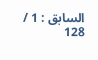السابق : 1 / 128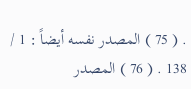. ( 75 ) المصدر نفسه أيضاً : 1 / 138 . ( 76 ) المصدر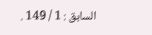السابق : 1 / 149 .